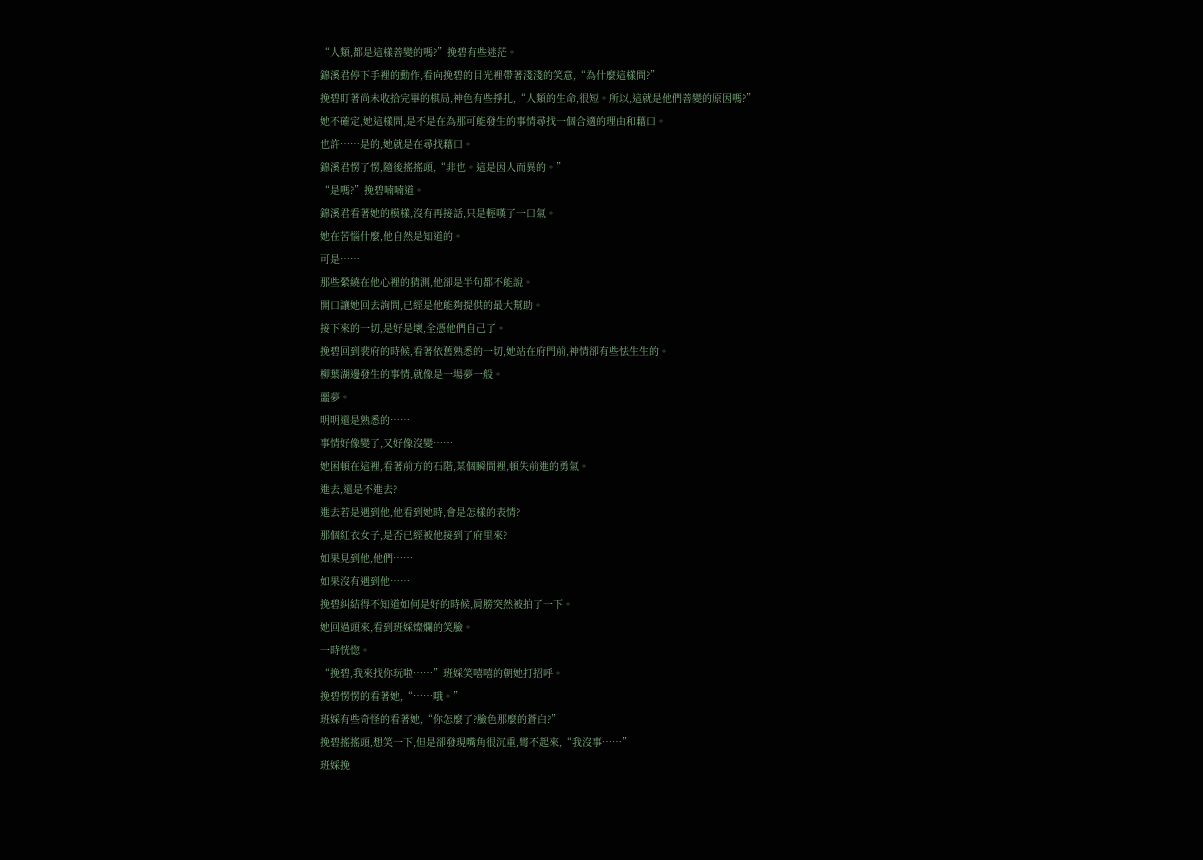“人類,都是這樣善變的嗎?”挽碧有些迷茫。
錦溪君停下手裡的動作,看向挽碧的目光裡帶著淺淺的笑意,“為什麼這樣問?”
挽碧盯著尚未收拾完畢的棋局,神色有些掙扎,“人類的生命,很短。所以,這就是他們善變的原因嗎?”
她不確定,她這樣問,是不是在為那可能發生的事情尋找一個合適的理由和藉口。
也許……是的,她就是在尋找藉口。
錦溪君愣了愣,隨後搖搖頭,“非也。這是因人而異的。”
“是嗎?”挽碧喃喃道。
錦溪君看著她的模樣,沒有再接話,只是輕嘆了一口氣。
她在苦惱什麼,他自然是知道的。
可是……
那些縈繞在他心裡的猜測,他卻是半句都不能說。
開口讓她回去詢問,已經是他能夠提供的最大幫助。
接下來的一切,是好是壞,全憑他們自己了。
挽碧回到裴府的時候,看著依舊熟悉的一切,她站在府門前,神情卻有些怯生生的。
柳葉湖邊發生的事情,就像是一場夢一般。
噩夢。
明明還是熟悉的……
事情好像變了,又好像沒變……
她困頓在這裡,看著前方的石階,某個瞬間裡,頓失前進的勇氣。
進去,還是不進去?
進去若是遇到他,他看到她時,會是怎樣的表情?
那個紅衣女子,是否已經被他接到了府里來?
如果見到他,他們……
如果沒有遇到他……
挽碧糾結得不知道如何是好的時候,肩膀突然被拍了一下。
她回過頭來,看到班婇燦爛的笑臉。
一時恍惚。
“挽碧,我來找你玩啦……”班婇笑嘻嘻的朝她打招呼。
挽碧愣愣的看著她,“……哦。”
班婇有些奇怪的看著她,“你怎麼了?臉色那麼的蒼白?”
挽碧搖搖頭,想笑一下,但是卻發現嘴角很沉重,彎不起來,“我沒事……”
班婇挽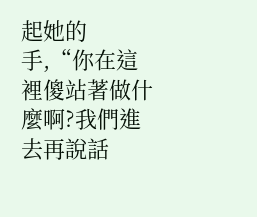起她的手,“你在這裡傻站著做什麼啊?我們進去再說話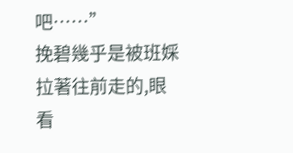吧……”
挽碧幾乎是被班婇拉著往前走的,眼看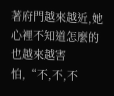著府門越來越近,她心裡不知道怎麼的也越來越害怕,“不,不,不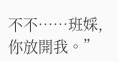不不……班婇,你放開我。”